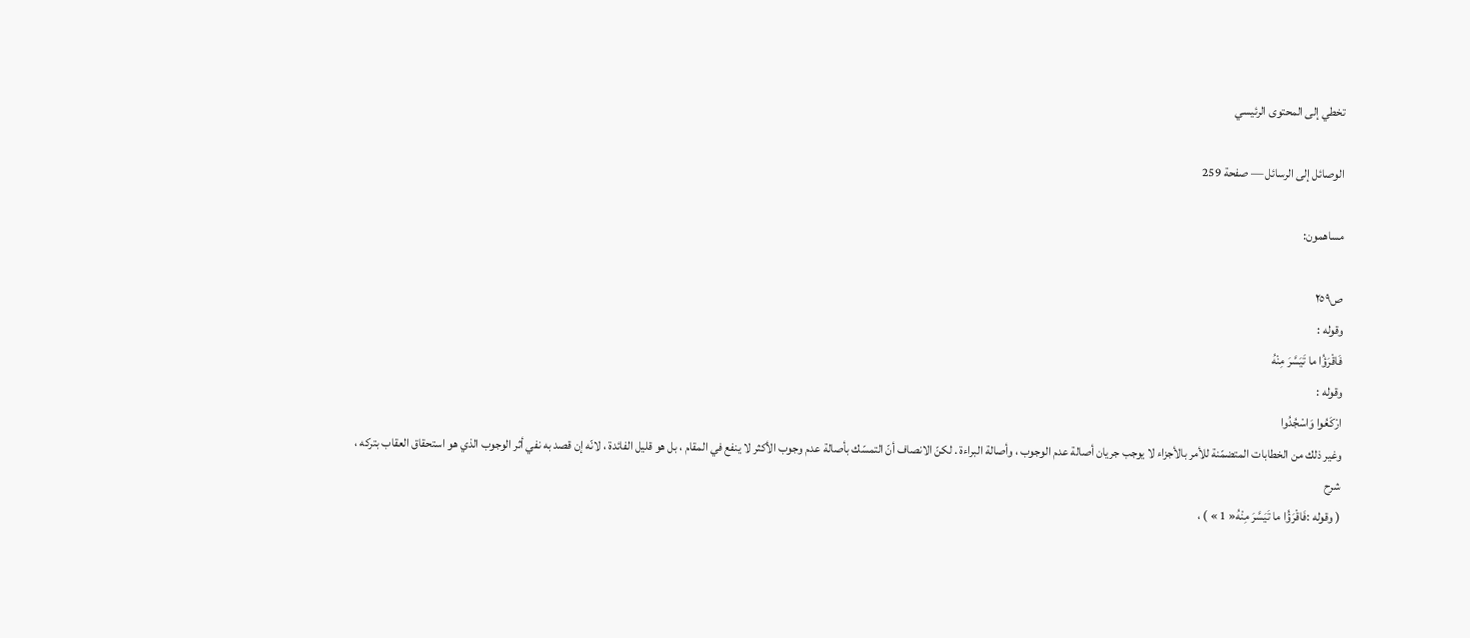تخطي إلى المحتوى الرئيسي

الوصائل إلى الرسائل — صفحة 259

مساهمون:

ص٢٥٩
وقوله :
فَاقْرَؤُا ما تَيَسَّرَ مِنْهُ
وقوله :
ارْكَعُوا وَاسْجُدُوا
وغير ذلك من الخطابات المتضمّنة للأمر بالأجزاء لا يوجب جريان أصالة عدم الوجوب ، وأصالة البراءة . لكنّ الانصاف أنّ التمسّك بأصالة عدم وجوب الأكثر لا ينفع في المقام ، بل هو قليل الفائدة ، لانّه إن قصد به نفي أثر الوجوب الذي هو استحقاق العقاب بتركه ،
شرح
( وقوله :فَاقْرَؤُا ما تَيَسَّرَ مِنْهُ« 1 » ) ،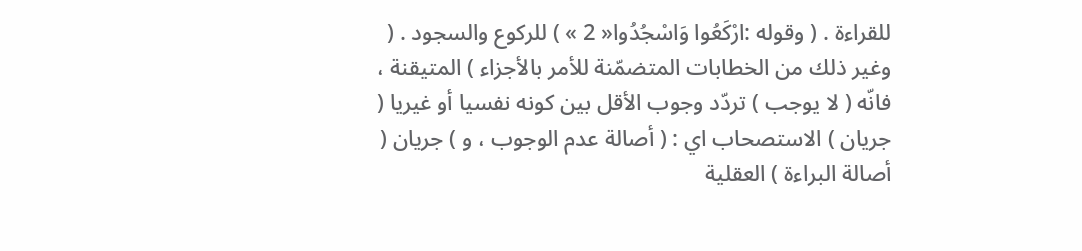للقراءة . ( وقوله :ارْكَعُوا وَاسْجُدُوا« 2 » ) للركوع والسجود . ( وغير ذلك من الخطابات المتضمّنة للأمر بالأجزاء ) المتيقنة ، فانّه ( لا يوجب ) تردّد وجوب الأقل بين كونه نفسيا أو غيريا ( جريان ) الاستصحاب اي : ( أصالة عدم الوجوب ، و ) جريان ( أصالة البراءة ) العقلية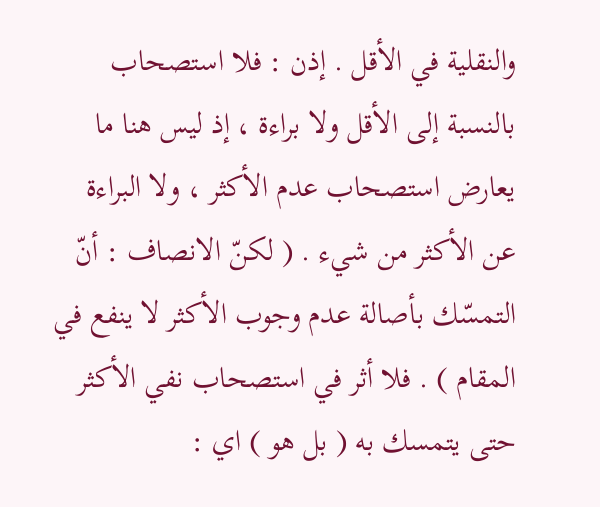والنقلية في الأقل . إذن : فلا استصحاب بالنسبة إلى الأقل ولا براءة ، إذ ليس هنا ما يعارض استصحاب عدم الأكثر ، ولا البراءة عن الأكثر من شيء . ( لكنّ الانصاف : أنّ التمسّك بأصالة عدم وجوب الأكثر لا ينفع في المقام ) . فلا أثر في استصحاب نفي الأكثر حتى يتمسك به ( بل هو ) اي :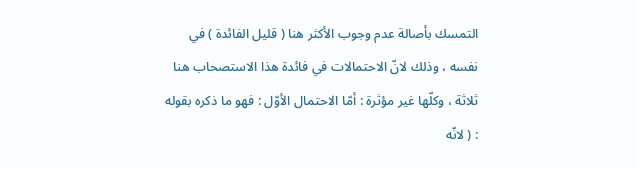التمسك بأصالة عدم وجوب الأكثر هنا ( قليل الفائدة ) في نفسه ، وذلك لانّ الاحتمالات في فائدة هذا الاستصحاب هنا ثلاثة ، وكلّها غير مؤثرة : أمّا الاحتمال الأوّل : فهو ما ذكره بقوله : ( لانّه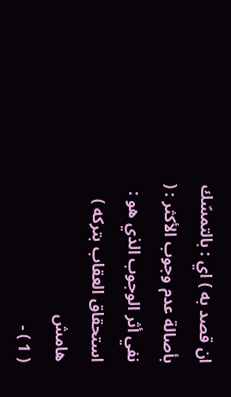ان قصد به ) اي : بالتمسّك بأصالة عدم وجوب الأكثر : ( نفي أثر الوجوب الذي هو : استحقاق العقاب بتركه )
هامش
( 1 ) -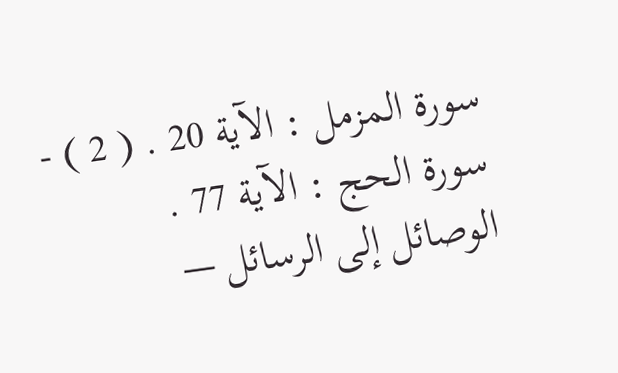سورة المزمل : الآية 20 . ( 2 ) - سورة الحج : الآية 77 .
الوصائل إلى الرسائل —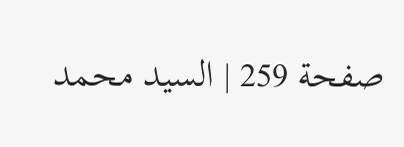صفحة 259 | السيد محمد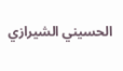الحسيني الشيرازي